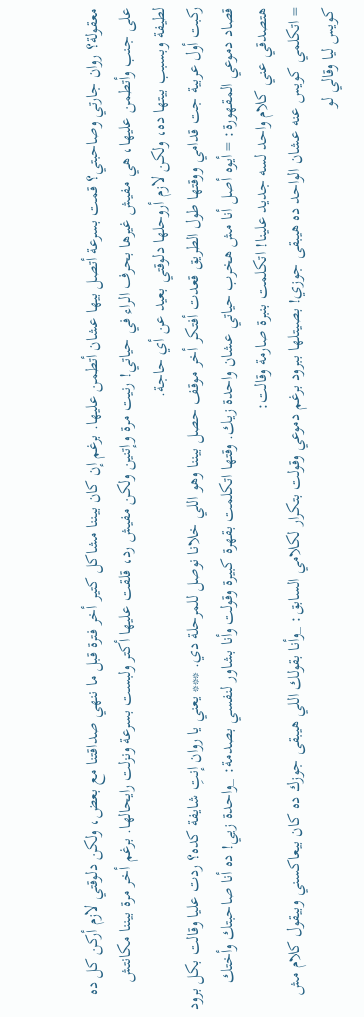معقولة؟ روان جارتي وصاحبتي؟ قمت بسرعة أتصل بيها عشان أتطمن عليها. برغم إن كان بيننا مشاكل كتير أخر فترة قبل ما ننهي صداقتنا مع بعض، ولكن دلوقتي لازم أركن كل ده على جنب وأتطمن عليها، هي مفيش غيرها بحرف الراء في حياتي! رنيت مرة وإتنين ولكن مفيش رد، قلقت عليها أكتر ولبست بسرعة ونزلت رايحالها. برغم أخر مرة بيننا مكانتش لطيفة وبسبب بيتها ده، ولكن لازم أروحلها دلوقتي بعيد عن أي حاجة.
ركبت أول عربية جت قدامي ووقتها طول الطريق قعدت أفتكر أخر موقف حصل بيننا وهو اللي خلانا نوصل للمرحلة دي. *** يعني يا روان إنتِ شايفة كده؟ ردت عليا وقالت بكل برود قصاد دموعي المقهورة: = أيوه أصل أنا مش هخرب حياتي عشان واحدة زيك. وقتها اتكلمت بقهرة كبيرة وقولت وأنا بشاور لنفسي بصدمة: _واحدة زيي! ده أنا صاحبتك وأختك هتصدقي عني كلام واحد لسه جديد علينا! اتكلمت بنبرة صارمة وقالت:
= اتكلمي كويس عنه عشان الواحد ده هيبقى جوزي! بصيتلها ببرود برغم دموعي وقولت بتكرار لكلامي السابق: _وأنا بقولك اللي هيبقى جوزك ده كان بيعاكسني وبيقول كلام مش كويس ليا وقالي لو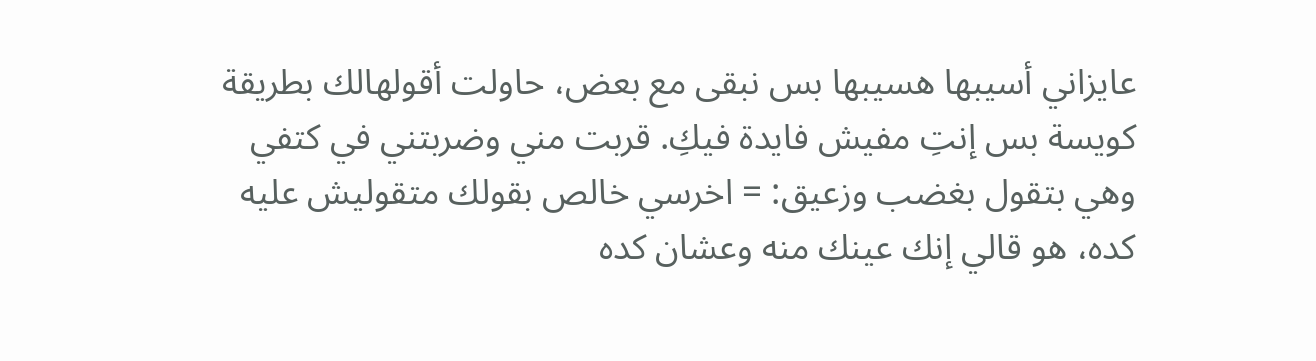عايزاني أسيبها هسيبها بس نبقى مع بعض، حاولت أقولهالك بطريقة كويسة بس إنتِ مفيش فايدة فيكِ. قربت مني وضربتني في كتفي وهي بتقول بغضب وزعيق: = اخرسي خالص بقولك متقوليش عليه كده، هو قالي إنك عينك منه وعشان كده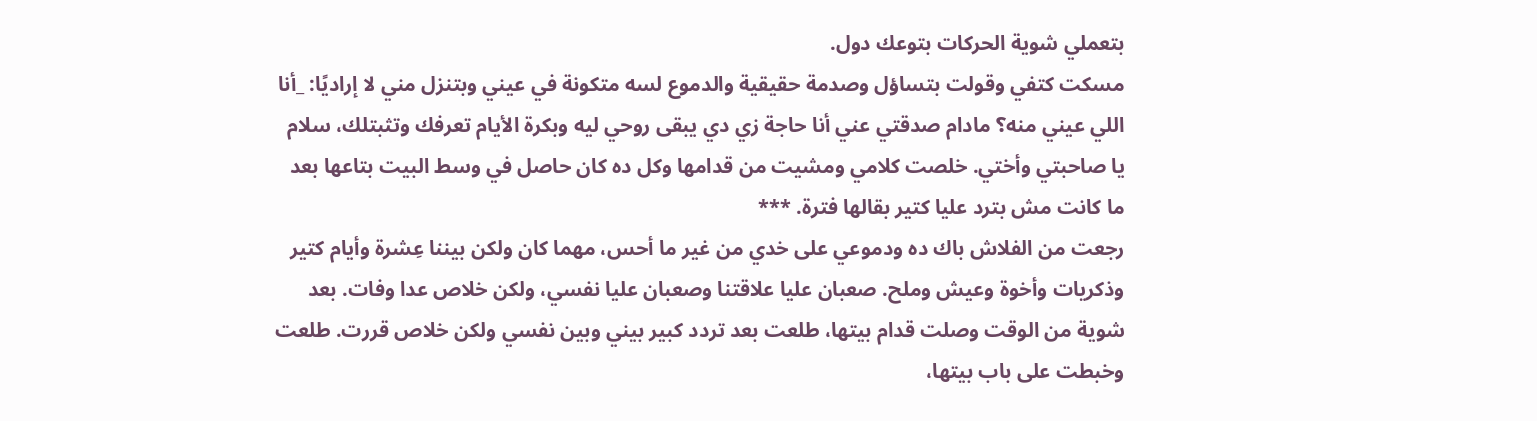بتعملي شوية الحركات بتوعك دول.
مسكت كتفي وقولت بتساؤل وصدمة حقيقية والدموع لسه متكونة في عيني وبتنزل مني لا إراديًا: _أنا اللي عيني منه؟ مادام صدقتي عني أنا حاجة زي دي يبقى روحي ليه وبكرة الأيام تعرفك وتثبتلك، سلام يا صاحبتي وأختي. خلصت كلامي ومشيت من قدامها وكل ده كان حاصل في وسط البيت بتاعها بعد ما كانت مش بترد عليا كتير بقالها فترة. ***
رجعت من الفلاش باك ده ودموعي على خدي من غير ما أحس، مهما كان ولكن بيننا عِشرة وأيام كتير وذكريات وأخوة وعيش وملح. صعبان عليا علاقتنا وصعبان عليا نفسي، ولكن خلاص عدا وفات. بعد شوية من الوقت وصلت قدام بيتها، طلعت بعد تردد كبير بيني وبين نفسي ولكن خلاص قررت. طلعت وخبطت على باب بيتها،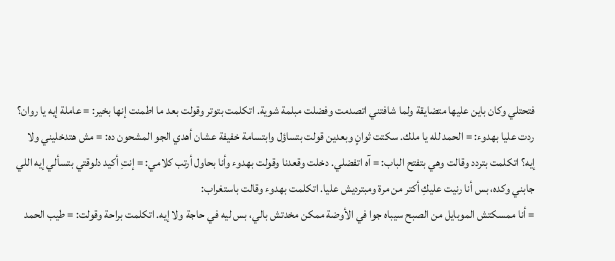فتحتلي وكان باين عليها متضايقة ولما شافتني اتصدمت وفضلت مبلمة شوية. اتكلمت بتوتر وقولت بعد ما اطمنت إنها بخير: = عاملة إيه يا روان؟
ردت عليا بهدوء: = الحمد لله يا ملك. سكتت ثوانٍ وبعدين قولت بتساؤل وابتسامة خفيفة عشان أهدي الجو المشحون ده: = مش هتدخليني ولا إيه؟ اتكلمت بتردد وقالت وهي بتفتح الباب: = آه اتفضلي. دخلت وقعدنا وقولت بهدوء وأنا بحاول أرتب كلامي: = إنتِ أكيد دلوقتي بتسألي إيه اللي جابني وكده، بس أنا رنيت عليكِ أكتر من مرة ومبترديش عليا. اتكلمت بهدوء وقالت باستغراب:
= أنا ممسكتش الموبايل من الصبح سيباه جوا في الأوضة ممكن مخدتش بالي، بس ليه في حاجة ولا إيه. اتكلمت براحة وقولت: = طيب الحمد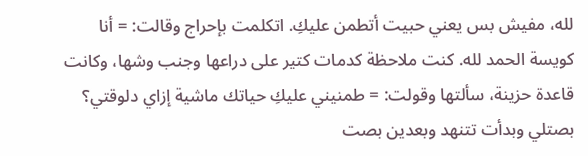لله، مفيش بس يعني حبيت أتطمن عليكِ. اتكلمت بإحراج وقالت: = أنا كويسة الحمد لله. كنت ملاحظة كدمات كتير على دراعها وجنب وشها، وكانت قاعدة حزينة، سألتها وقولت: = طمنيني عليكِ حياتك ماشية إزاي دلوقتي؟ بصتلي وبدأت تتنهد وبعدين بصت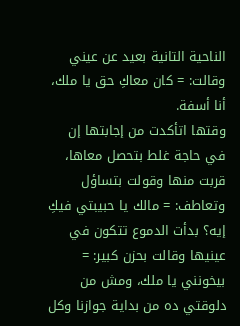الناحية التانية بعيد عن عيني وقالت: = كان معاكِ حق يا ملك، أنا أسفة.
وقتها اتأكدت من إجابتها إن في حاجة غلط بتحصل معاها، قربت منها وقولت بتساؤل وتعاطف: = مالك يا حبيبتي فيكِ إيه؟ بدأت الدموع تتكون في عينيها وقالت بحزن كبير: = بيخونني يا ملك، ومش من دلوقتي ده من بداية جوازنا وكل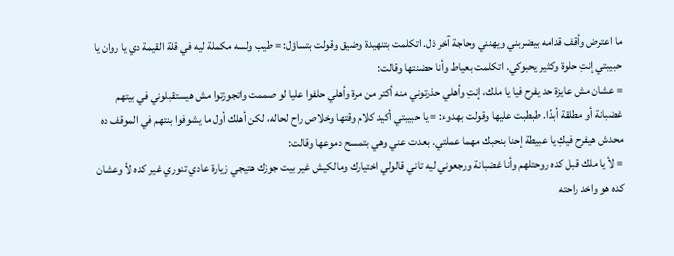ما اعترض وأقف قدامه بيضربني ويهنني وحاجة آخر ذل. اتكلمت بتنهيدة وضيق وقولت بتساؤل: = طيب ولسه مكملة ليه في قلة القيمة دي يا روان يا حبيبتي إنتِ حلوة وكثير يحبوكي. اتكلمت بعياط وأنا حضنتها وقالت:
= عشان مش عايزة حد يفرح فيا يا ملك، إنتِ وأهلي حذرتوني منه أكتر من مرة وأهلي حلفوا عليا لو صممت واتجوزتوا مش هيستقبلوني في بيتهم غضبانة أو مطلقة أبدًا. طبطبت عليها وقولت بهدوء: = يا حبيبتي أكيد كلام وقتها وخلاص راح لحاله، لكن أهلك أول ما يشوفوا بنتهم في الموقف ده محدش هيفرح فيكِ يا عبيطة إحنا بنحبك مهما عملتي. بعدت عني وهي بتمسح دموعها وقالت:
= لأ يا ملك قبل كده روحتلهم وأنا غضبانة ورجعوني ليه تاني قالولي اختيارك ومالكيش غير بيت جوزك هتيجي زيارة عادي تنوري غير كده لأ وعشان كده هو واخد راحته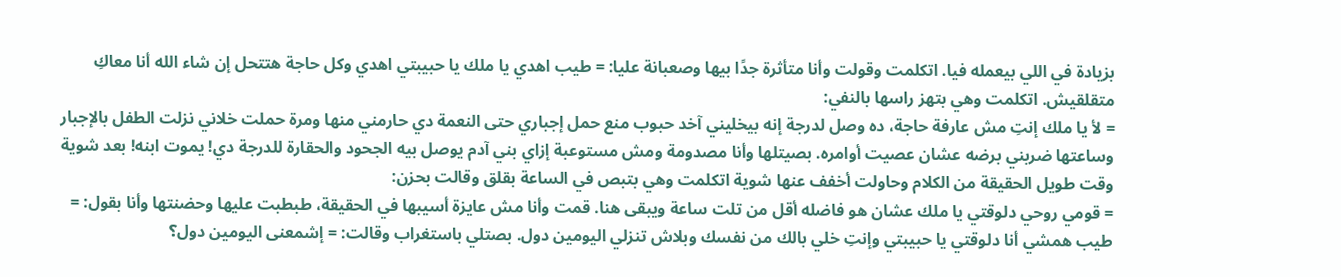بزيادة في اللي بيعمله فيا. اتكلمت وقولت وأنا متأثرة جدًا بيها وصعبانة عليا: = طيب اهدي يا ملك يا حبيبتي اهدي وكل حاجة هتتحل إن شاء الله أنا معاكِ متقلقيش. اتكلمت وهي بتهز راسها بالنفي:
= لأ يا ملك إنتِ مش عارفة حاجة، ده وصل لدرجة إنه بيخليني آخد حبوب منع حمل إجباري حتى النعمة دي حارمني منها ومرة حملت خلاني نزلت الطفل بالإجبار وساعتها ضربني برضه عشان عصيت أوامره. بصيتلها وأنا مصدومة ومش مستوعبة إزاي بني آدم يوصل بيه الجحود والحقارة للدرجة دي! يموت ابنه! بعد شوية وقت طويل الحقيقة من الكلام وحاولت أخفف عنها شوية اتكلمت وهي بتبص في الساعة بقلق وقالت بحزن:
= قومي روحي دلوقتي يا ملك عشان هو فاضله أقل من تلت ساعة ويبقى هنا. قمت وأنا مش عايزة أسيبها في الحقيقة، طبطبت عليها وحضنتها وأنا بقول: = طيب همشي أنا دلوقتي يا حبيبتي وإنتِ خلي بالك من نفسك وبلاش تنزلي اليومين دول. بصتلي باستغراب وقالت: = إشمعنى اليومين دول؟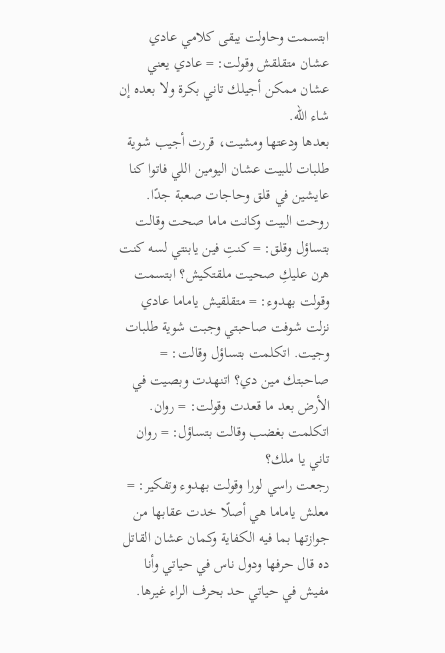ابتسمت وحاولت يبقى كلامي عادي عشان متقلقش وقولت: = عادي يعني عشان ممكن أجيلك تاني بكرة ولا بعده إن شاء الله.
بعدها ودعتها ومشيت، قررت أجيب شوية طلبات للبيت عشان اليومين اللي فاتوا كنا عايشين في قلق وحاجات صعبة جدًا. روحت البيت وكانت ماما صحت وقالت بتساؤل وقلق: = كنتِ فين يابنتي لسه كنت هرن عليكِ صحيت ملقتكيش؟ ابتسمت وقولت بهدوء: = متقلقيش ياماما عادي نزلت شوفت صاحبتي وجبت شوية طلبات وجيت. اتكلمت بتساؤل وقالت: = صاحبتك مين دي؟ اتنهدت وبصيت في الأرض بعد ما قعدت وقولت: = روان. اتكلمت بغضب وقالت بتساؤل: = روان تاني يا ملك؟
رجعت راسي لورا وقولت بهدوء وتفكير: = معلش ياماما هي أصلًا خدت عقابها من جوازتها بما فيه الكفاية وكمان عشان القاتل ده قال حرفها ودول ناس في حياتي وأنا مفيش في حياتي حد بحرف الراء غيرها.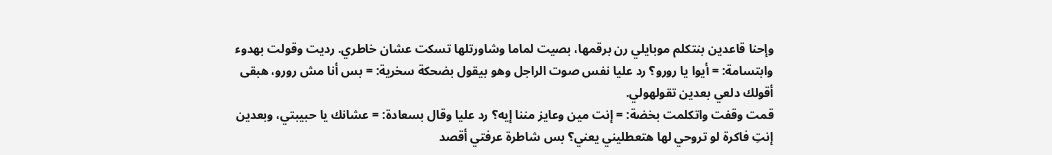وإحنا قاعدين بنتكلم موبايلي رن برقمها، بصيت لماما وشاورتلها تسكت عشان خاطري. رديت وقولت بهدوء وابتسامة: = أيوا يا رورو؟ رد عليا نفس صوت الراجل وهو بيقول بضحكة سخرية: = بس أنا مش رورو، هبقى أقولك دلعي بعدين تقولهولي.
قمت وقفت واتكلمت بخضة: = إنت مين وعايز مننا إيه؟ رد عليا وقال بسعادة: = عشانك يا حبيبتي، وبعدين إنتِ فاكرة لو تروحي لها هتعطليني يعني؟ بس شاطرة عرفتي أقصد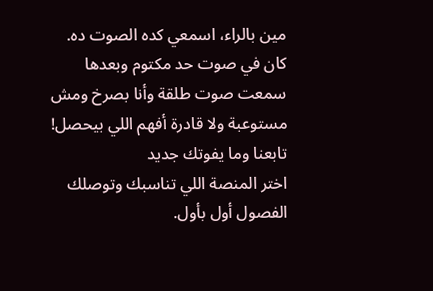مين بالراء، اسمعي كده الصوت ده. كان في صوت حد مكتوم وبعدها سمعت صوت طلقة وأنا بصرخ ومش مستوعبة ولا قادرة أفهم اللي بيحصل!
تابعنا وما يفوتك جديد
اختر المنصة اللي تناسبك وتوصلك الفصول أول بأول.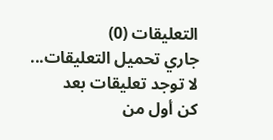التعليقات (0)
جاري تحميل التعليقات...
لا توجد تعليقات بعد
كن أول من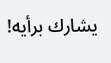يشارك برأيه!